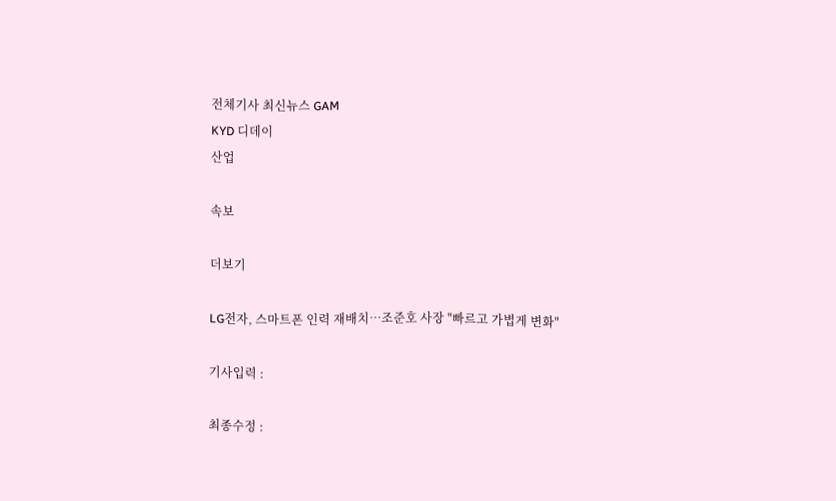전체기사 최신뉴스 GAM
KYD 디데이
산업

속보

더보기

LG전자, 스마트폰 인력 재배치…조준호 사장 "빠르고 가볍게 변화"

기사입력 :

최종수정 :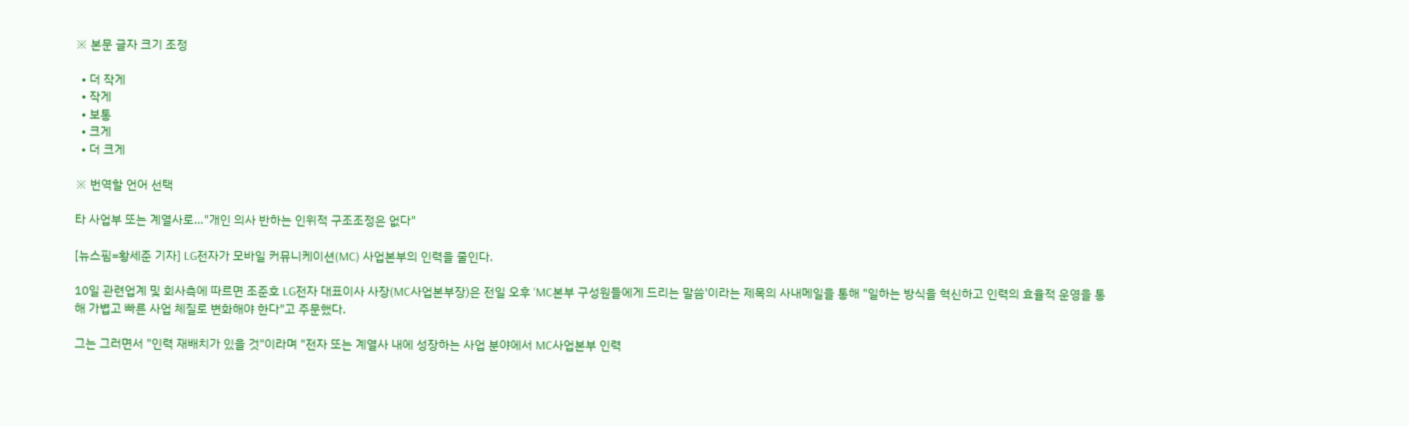※ 본문 글자 크기 조정

  • 더 작게
  • 작게
  • 보통
  • 크게
  • 더 크게

※ 번역할 언어 선택

타 사업부 또는 계열사로…"개인 의사 반하는 인위적 구조조정은 없다"

[뉴스핌=황세준 기자] LG전자가 모바일 커뮤니케이션(MC) 사업본부의 인력을 줄인다.

10일 관련업계 및 회사측에 따르면 조준호 LG전자 대표이사 사장(MC사업본부장)은 전일 오후 'MC본부 구성원들에게 드리는 말씀'이라는 제목의 사내메일을 통해 "일하는 방식을 혁신하고 인력의 효율적 운영을 통해 가볍고 빠른 사업 체질로 변화해야 한다"고 주문했다.

그는 그러면서 "인력 재배치가 있을 것"이라며 "전자 또는 계열사 내에 성장하는 사업 분야에서 MC사업본부 인력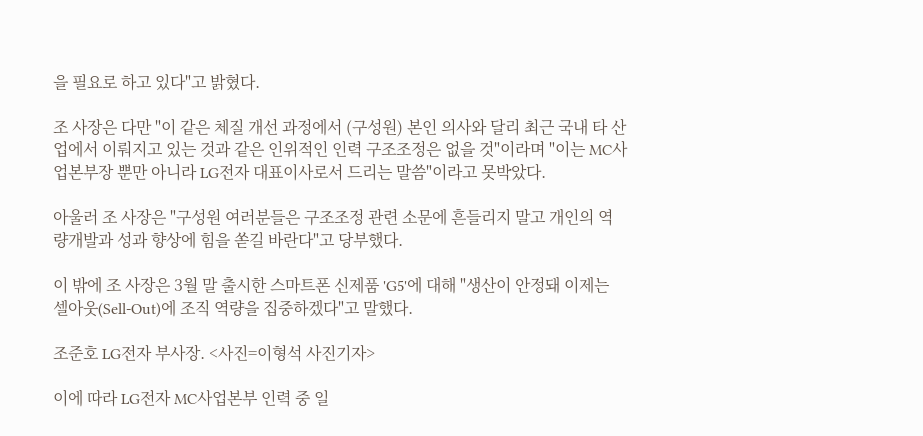을 필요로 하고 있다"고 밝혔다.

조 사장은 다만 "이 같은 체질 개선 과정에서 (구성원) 본인 의사와 달리 최근 국내 타 산업에서 이뤄지고 있는 것과 같은 인위적인 인력 구조조정은 없을 것"이라며 "이는 MC사업본부장 뿐만 아니라 LG전자 대표이사로서 드리는 말씀"이라고 못박았다.

아울러 조 사장은 "구성원 여러분들은 구조조정 관련 소문에 흔들리지 말고 개인의 역량개발과 성과 향상에 힘을 쏟길 바란다"고 당부했다.

이 밖에 조 사장은 3월 말 출시한 스마트폰 신제품 'G5'에 대해 "생산이 안정돼 이제는 셀아웃(Sell-Out)에 조직 역량을 집중하겠다"고 말했다.

조준호 LG전자 부사장. <사진=이형석 사진기자>

이에 따라 LG전자 MC사업본부 인력 중 일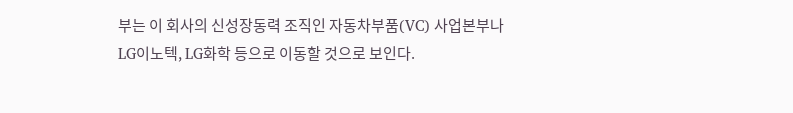부는 이 회사의 신성장동력 조직인 자동차부품(VC) 사업본부나 LG이노텍, LG화학 등으로 이동할 것으로 보인다.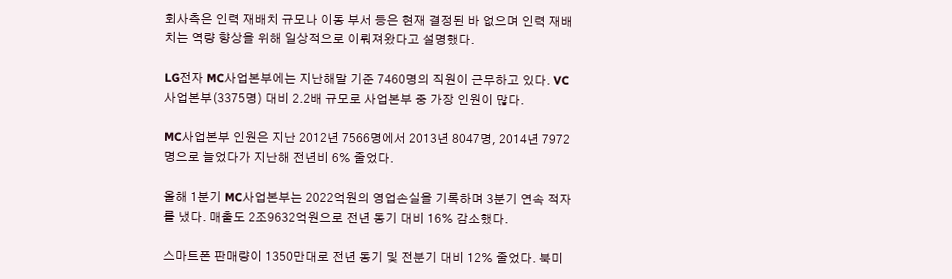회사측은 인력 재배치 규모나 이동 부서 등은 현재 결정된 바 없으며 인력 재배치는 역량 향상을 위해 일상적으로 이뤄져왔다고 설명했다.

LG전자 MC사업본부에는 지난해말 기준 7460명의 직원이 근무하고 있다. VC사업본부(3375명) 대비 2.2배 규모로 사업본부 중 가장 인원이 많다.

MC사업본부 인원은 지난 2012년 7566명에서 2013년 8047명, 2014년 7972명으로 늘었다가 지난해 전년비 6% 줄었다.

올해 1분기 MC사업본부는 2022억원의 영업손실을 기록하며 3분기 연속 적자를 냈다. 매출도 2조9632억원으로 전년 동기 대비 16% 감소했다.

스마트폰 판매량이 1350만대로 전년 동기 및 전분기 대비 12% 줄었다. 북미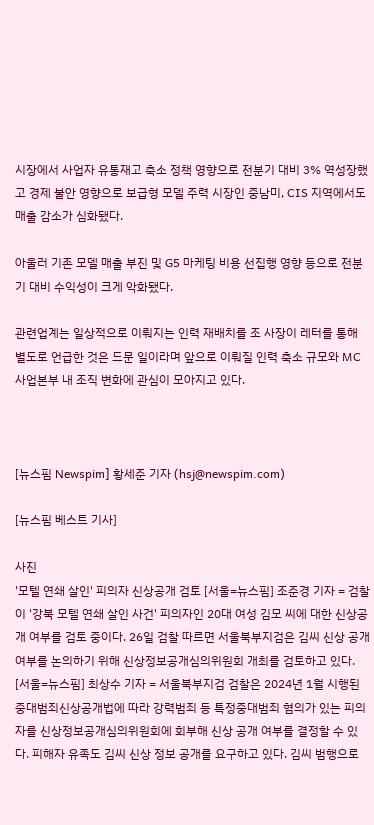시장에서 사업자 유통재고 축소 정책 영향으로 전분기 대비 3% 역성장했고 경제 불안 영향으로 보급형 모델 주력 시장인 중남미, CIS 지역에서도 매출 감소가 심화됐다.

아울러 기존 모델 매출 부진 및 G5 마케팅 비용 선집행 영향 등으로 전분기 대비 수익성이 크게 악화됐다.

관련업계는 일상적으로 이뤄지는 인력 재배치를 조 사장이 레터를 통해 별도로 언급한 것은 드문 일이라며 앞으로 이뤄질 인력 축소 규모와 MC사업본부 내 조직 변화에 관심이 모아지고 있다.



[뉴스핌 Newspim] 황세준 기자 (hsj@newspim.com)

[뉴스핌 베스트 기사]

사진
'모텔 연쇄 살인' 피의자 신상공개 검토 [서울=뉴스핌] 조준경 기자 = 검찰이 '강북 모텔 연쇄 살인 사건' 피의자인 20대 여성 김모 씨에 대한 신상공개 여부를 검토 중이다. 26일 검찰 따르면 서울북부지검은 김씨 신상 공개 여부를 논의하기 위해 신상정보공개심의위원회 개최를 검토하고 있다. [서울=뉴스핌] 최상수 기자 = 서울북부지검 검찰은 2024년 1월 시행된 중대범죄신상공개법에 따라 강력범죄 등 특정중대범죄 혐의가 있는 피의자를 신상정보공개심의위원회에 회부해 신상 공개 여부를 결정할 수 있다. 피해자 유족도 김씨 신상 정보 공개를 요구하고 있다. 김씨 범행으로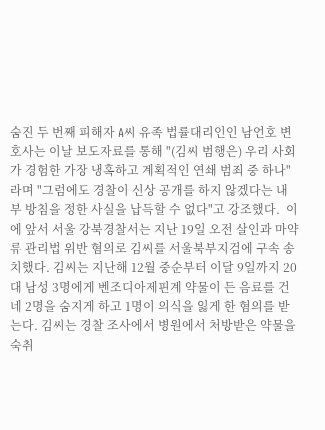숨진 두 번째 피해자 A씨 유족 법률대리인인 남언호 변호사는 이날 보도자료를 통해 "(김씨 범행은) 우리 사회가 경험한 가장 냉혹하고 계획적인 연쇄 범죄 중 하나"라며 "그럼에도 경찰이 신상 공개를 하지 않겠다는 내부 방침을 정한 사실을 납득할 수 없다"고 강조했다.  이에 앞서 서울 강북경찰서는 지난 19일 오전 살인과 마약류 관리법 위반 혐의로 김씨를 서울북부지검에 구속 송치했다. 김씨는 지난해 12월 중순부터 이달 9일까지 20대 남성 3명에게 벤조디아제핀계 약물이 든 음료를 건네 2명을 숨지게 하고 1명이 의식을 잃게 한 혐의를 받는다. 김씨는 경찰 조사에서 병원에서 처방받은 약물을 숙취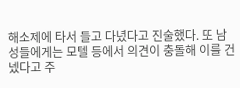해소제에 타서 들고 다녔다고 진술했다. 또 남성들에게는 모텔 등에서 의견이 충돌해 이를 건넸다고 주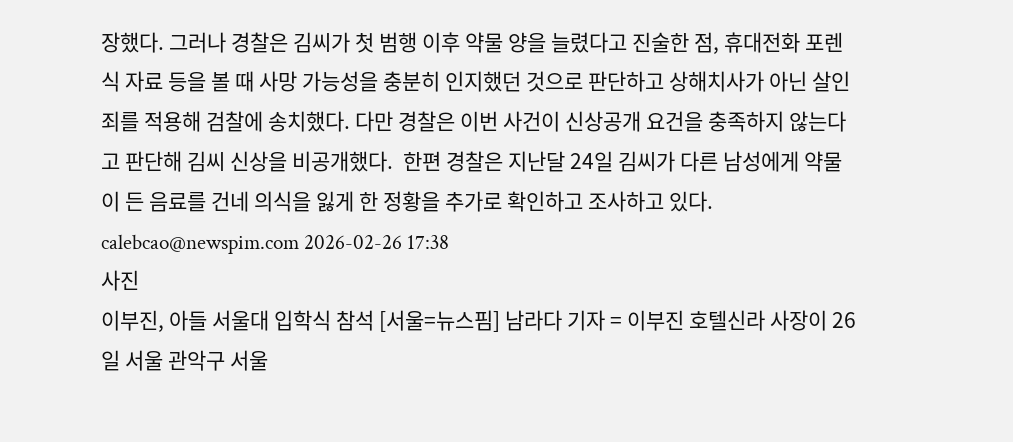장했다. 그러나 경찰은 김씨가 첫 범행 이후 약물 양을 늘렸다고 진술한 점, 휴대전화 포렌식 자료 등을 볼 때 사망 가능성을 충분히 인지했던 것으로 판단하고 상해치사가 아닌 살인죄를 적용해 검찰에 송치했다. 다만 경찰은 이번 사건이 신상공개 요건을 충족하지 않는다고 판단해 김씨 신상을 비공개했다.  한편 경찰은 지난달 24일 김씨가 다른 남성에게 약물이 든 음료를 건네 의식을 잃게 한 정황을 추가로 확인하고 조사하고 있다. calebcao@newspim.com 2026-02-26 17:38
사진
이부진, 아들 서울대 입학식 참석 [서울=뉴스핌] 남라다 기자 = 이부진 호텔신라 사장이 26일 서울 관악구 서울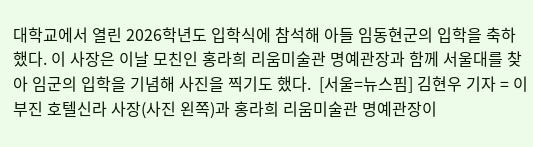대학교에서 열린 2026학년도 입학식에 참석해 아들 임동현군의 입학을 축하했다. 이 사장은 이날 모친인 홍라희 리움미술관 명예관장과 함께 서울대를 찾아 임군의 입학을 기념해 사진을 찍기도 했다.  [서울=뉴스핌] 김현우 기자 = 이부진 호텔신라 사장(사진 왼쪽)과 홍라희 리움미술관 명예관장이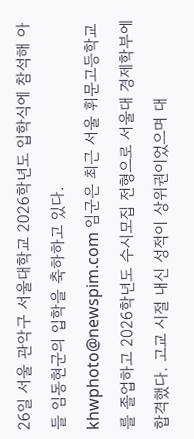26일 서울 관악구 서울대학교 2026학년도 입학식에 참석해 아들 임동현군의 입학을 축하하고 있다.  khwphoto@newspim.com 임군은 최근 서울 휘문고등학교를 졸업하고 2026학년도 수시모집 전형으로 서울대 경제학부에 합격했다. 고교 시절 내신 성적이 상위권이었으며 대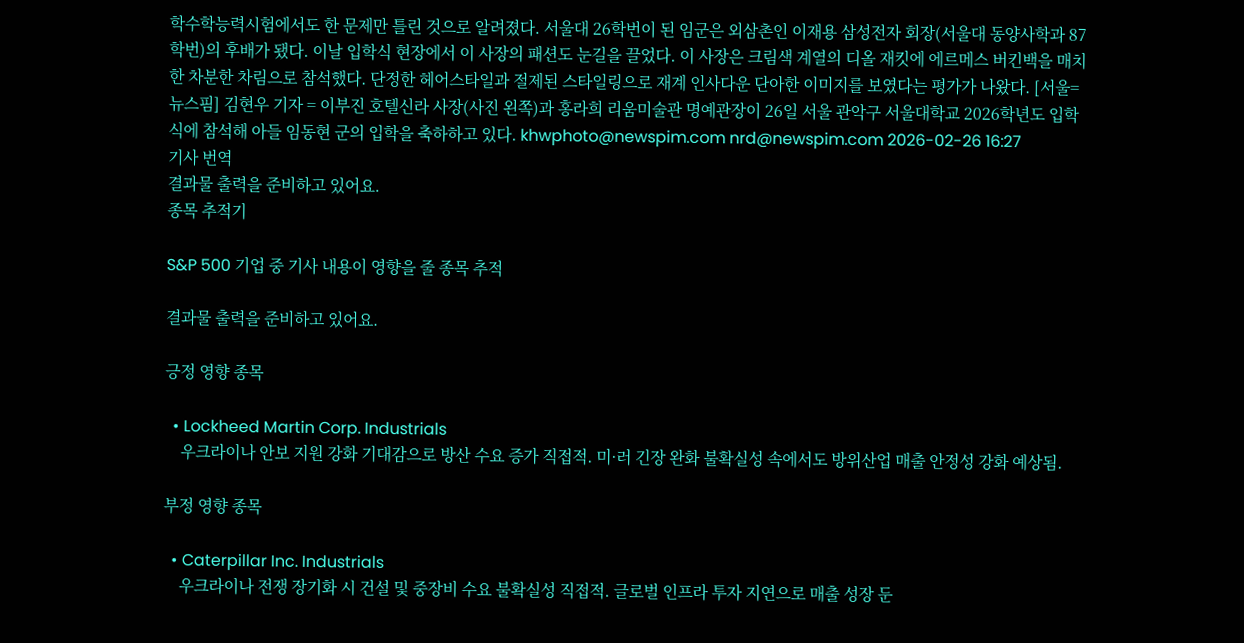학수학능력시험에서도 한 문제만 틀린 것으로 알려졌다. 서울대 26학번이 된 임군은 외삼촌인 이재용 삼성전자 회장(서울대 동양사학과 87학번)의 후배가 됐다. 이날 입학식 현장에서 이 사장의 패션도 눈길을 끌었다. 이 사장은 크림색 계열의 디올 재킷에 에르메스 버킨백을 매치한 차분한 차림으로 참석했다. 단정한 헤어스타일과 절제된 스타일링으로 재계 인사다운 단아한 이미지를 보였다는 평가가 나왔다. [서울=뉴스핌] 김현우 기자 = 이부진 호텔신라 사장(사진 왼쪽)과 홍라희 리움미술관 명예관장이 26일 서울 관악구 서울대학교 2026학년도 입학식에 참석해 아들 임동현 군의 입학을 축하하고 있다. khwphoto@newspim.com nrd@newspim.com 2026-02-26 16:27
기사 번역
결과물 출력을 준비하고 있어요.
종목 추적기

S&P 500 기업 중 기사 내용이 영향을 줄 종목 추적

결과물 출력을 준비하고 있어요.

긍정 영향 종목

  • Lockheed Martin Corp. Industrials
    우크라이나 안보 지원 강화 기대감으로 방산 수요 증가 직접적. 미·러 긴장 완화 불확실성 속에서도 방위산업 매출 안정성 강화 예상됨.

부정 영향 종목

  • Caterpillar Inc. Industrials
    우크라이나 전쟁 장기화 시 건설 및 중장비 수요 불확실성 직접적. 글로벌 인프라 투자 지연으로 매출 성장 둔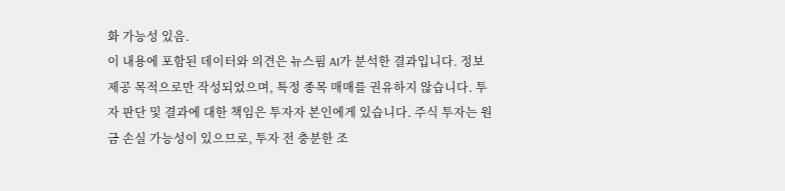화 가능성 있음.
이 내용에 포함된 데이터와 의견은 뉴스핌 AI가 분석한 결과입니다. 정보 제공 목적으로만 작성되었으며, 특정 종목 매매를 권유하지 않습니다. 투자 판단 및 결과에 대한 책임은 투자자 본인에게 있습니다. 주식 투자는 원금 손실 가능성이 있으므로, 투자 전 충분한 조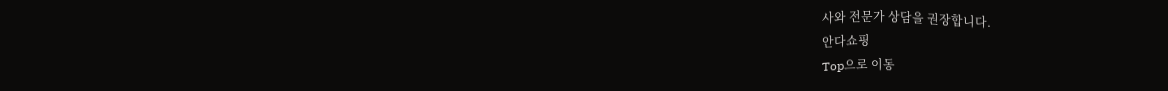사와 전문가 상담을 권장합니다.
안다쇼핑
Top으로 이동